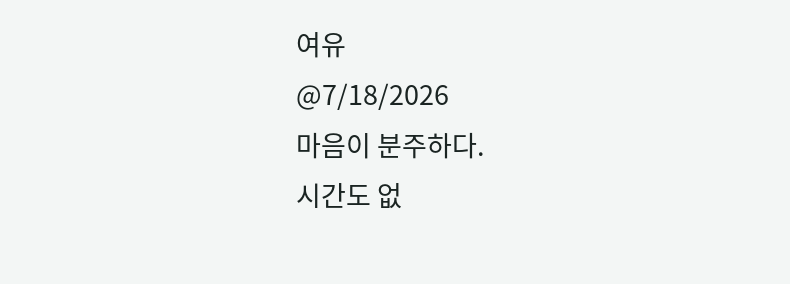여유
@7/18/2026
마음이 분주하다.
시간도 없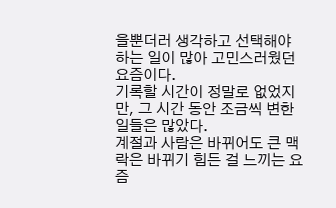을뿐더러 생각하고 선택해야 하는 일이 많아 고민스러웠던 요즘이다.
기록할 시간이 정말로 없었지만, 그 시간 동안 조금씩 변한 일들은 많았다.
계절과 사람은 바뀌어도 큰 맥락은 바뀌기 힘든 걸 느끼는 요즘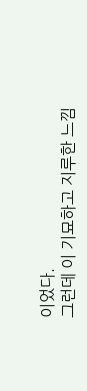이었다.
그런데 이 기묘하고 지루한 느낌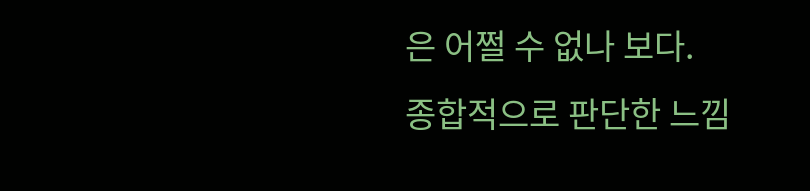은 어쩔 수 없나 보다.
종합적으로 판단한 느낌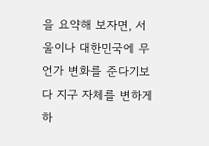을 요약해 보자면, 서울이나 대한민국에 무언가 변화를 준다기보다 지구 자체를 변하게 하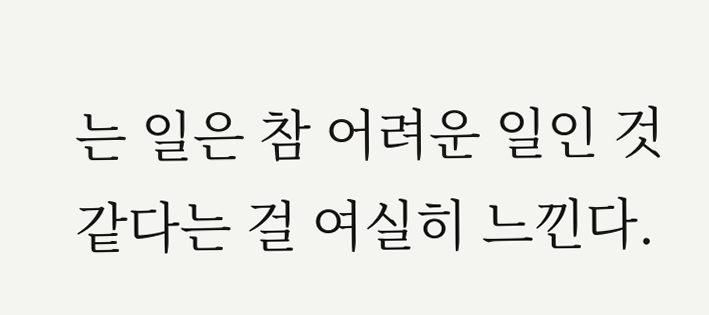는 일은 참 어려운 일인 것 같다는 걸 여실히 느낀다.